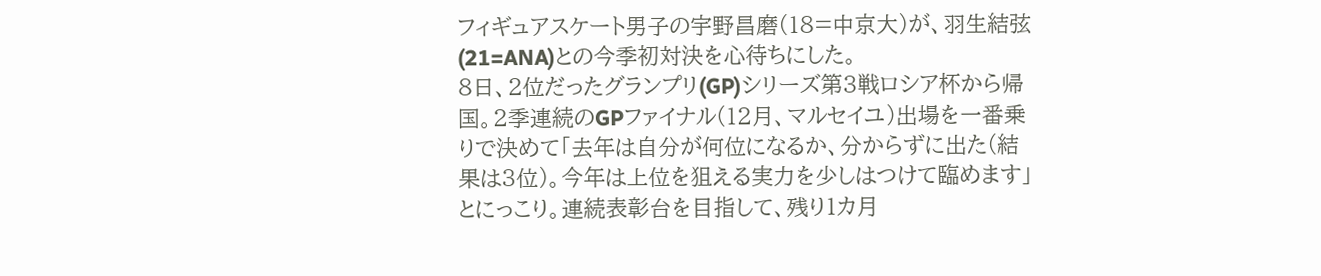フィギュアスケート男子の宇野昌磨(18=中京大)が、羽生結弦(21=ANA)との今季初対決を心待ちにした。
8日、2位だったグランプリ(GP)シリーズ第3戦ロシア杯から帰国。2季連続のGPファイナル(12月、マルセイユ)出場を一番乗りで決めて「去年は自分が何位になるか、分からずに出た(結果は3位)。今年は上位を狙える実力を少しはつけて臨めます」とにっこり。連続表彰台を目指して、残り1カ月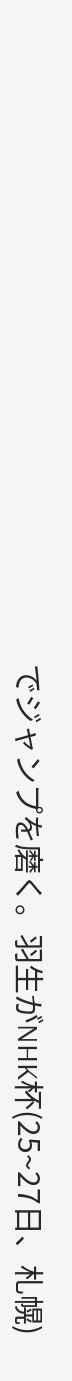でジャンプを磨く。羽生がNHK杯(25~27日、札幌)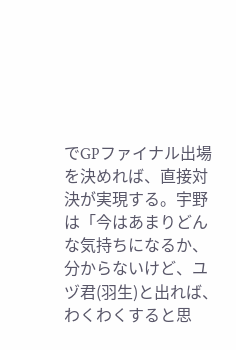でGPファイナル出場を決めれば、直接対決が実現する。宇野は「今はあまりどんな気持ちになるか、分からないけど、ユヅ君(羽生)と出れば、わくわくすると思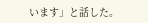います」と話した。